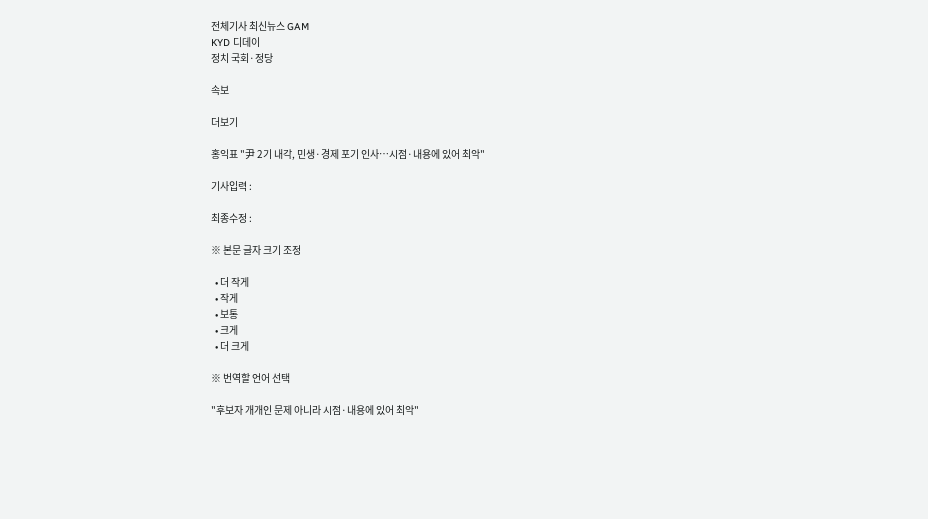전체기사 최신뉴스 GAM
KYD 디데이
정치 국회·정당

속보

더보기

홍익표 "尹 2기 내각, 민생·경제 포기 인사…시점·내용에 있어 최악"

기사입력 :

최종수정 :

※ 본문 글자 크기 조정

  • 더 작게
  • 작게
  • 보통
  • 크게
  • 더 크게

※ 번역할 언어 선택

"후보자 개개인 문제 아니라 시점·내용에 있어 최악"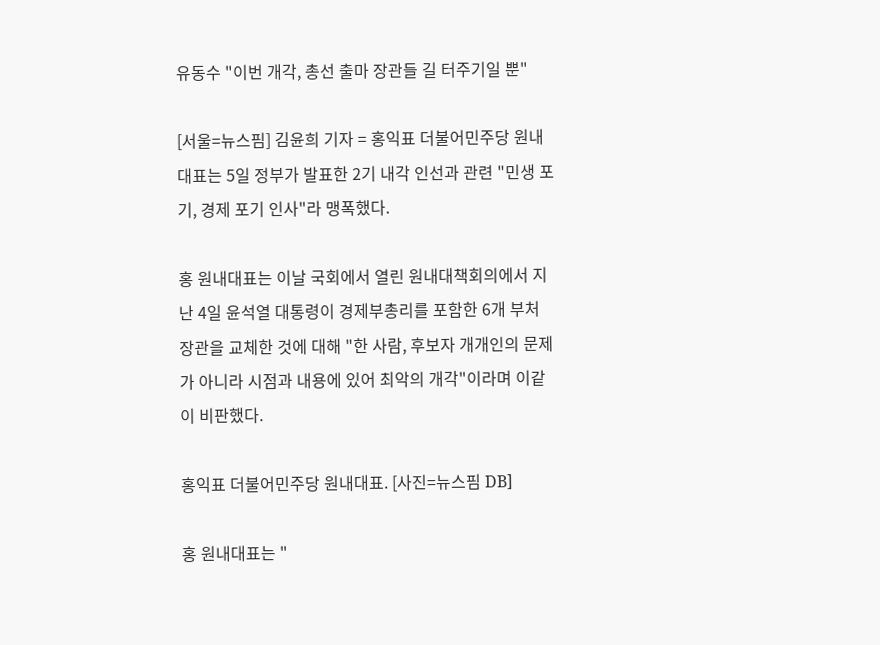유동수 "이번 개각, 총선 출마 장관들 길 터주기일 뿐"

[서울=뉴스핌] 김윤희 기자 = 홍익표 더불어민주당 원내대표는 5일 정부가 발표한 2기 내각 인선과 관련 "민생 포기, 경제 포기 인사"라 맹폭했다.

홍 원내대표는 이날 국회에서 열린 원내대책회의에서 지난 4일 윤석열 대통령이 경제부총리를 포함한 6개 부처 장관을 교체한 것에 대해 "한 사람, 후보자 개개인의 문제가 아니라 시점과 내용에 있어 최악의 개각"이라며 이같이 비판했다.

홍익표 더불어민주당 원내대표. [사진=뉴스핌 DB]

홍 원내대표는 "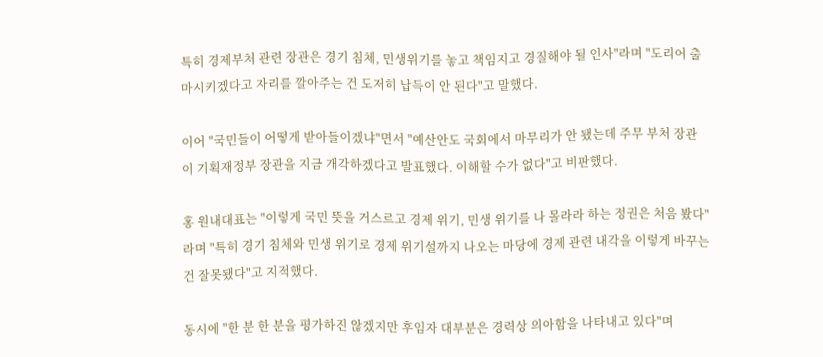특히 경제부처 관련 장관은 경기 침체, 민생위기를 놓고 책임지고 경질해야 될 인사"라며 "도리어 출마시키겠다고 자리를 깔아주는 건 도저히 납득이 안 된다"고 말했다.

이어 "국민들이 어떻게 받아들이겠냐"면서 "예산안도 국회에서 마무리가 안 됐는데 주무 부처 장관이 기획재정부 장관을 지금 개각하겠다고 발표했다. 이해할 수가 없다"고 비판했다.

홍 원내대표는 "이렇게 국민 뜻을 거스르고 경제 위기, 민생 위기를 나 몰라라 하는 정권은 처음 봤다"라며 "특히 경기 침체와 민생 위기로 경제 위기설까지 나오는 마당에 경제 관련 내각을 이렇게 바꾸는 건 잘못됐다"고 지적했다.

동시에 "한 분 한 분을 평가하진 않겠지만 후임자 대부분은 경력상 의아함을 나타내고 있다"며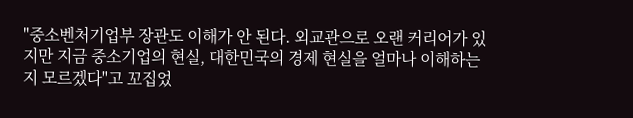"중소벤처기업부 장관도 이해가 안 된다. 외교관으로 오랜 커리어가 있지만 지금 중소기업의 현실, 대한민국의 경제 현실을 얼마나 이해하는지 모르겠다"고 꼬집었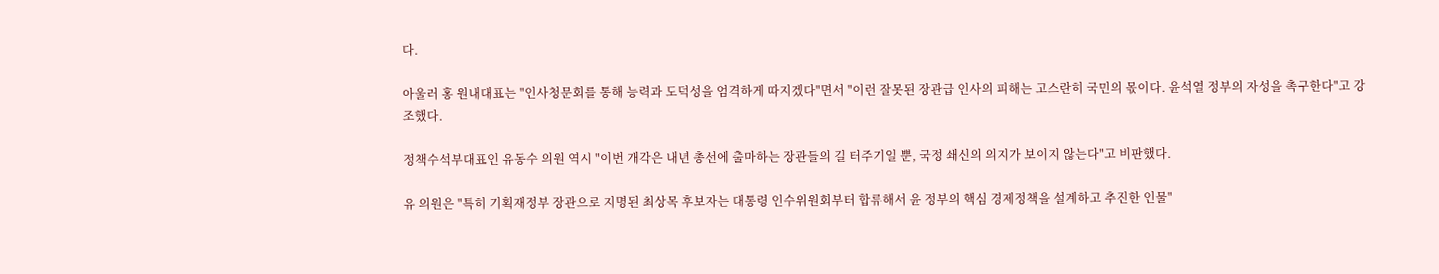다.

아울러 홍 원내대표는 "인사청문회를 통해 능력과 도덕성을 엄격하게 따지겠다"면서 "이런 잘못된 장관급 인사의 피해는 고스란히 국민의 몫이다. 윤석열 정부의 자성을 촉구한다"고 강조했다.

정책수석부대표인 유동수 의원 역시 "이번 개각은 내년 총선에 출마하는 장관들의 길 터주기일 뿐, 국정 쇄신의 의지가 보이지 않는다"고 비판했다.

유 의원은 "특히 기획재정부 장관으로 지명된 최상목 후보자는 대통령 인수위원회부터 합류해서 윤 정부의 핵심 경제정책을 설계하고 추진한 인물"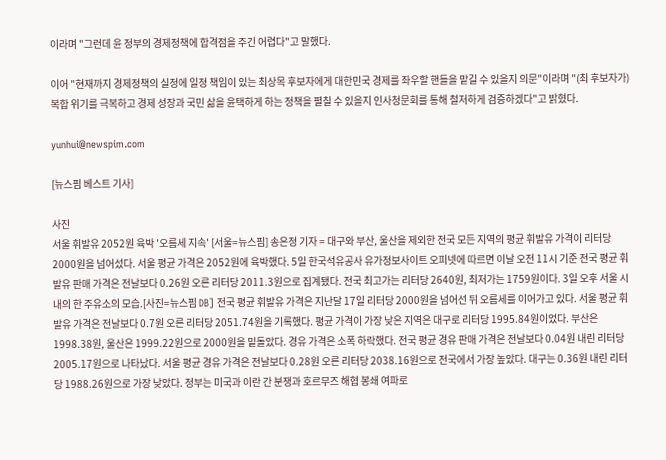이라며 "그런데 윤 정부의 경제정책에 합격점을 주긴 어렵다"고 말했다.

이어 "현재까지 경제정책의 실정에 일정 책임이 있는 최상목 후보자에게 대한민국 경제를 좌우할 핸들을 맡길 수 있을지 의문"이라며 "(최 후보자가) 복합 위기를 극복하고 경제 성장과 국민 삶을 윤택하게 하는 정책을 펼칠 수 있을지 인사청문회를 통해 철저하게 검증하겠다"고 밝혔다.

yunhui@newspim.com

[뉴스핌 베스트 기사]

사진
서울 휘발유 2052원 육박 '오름세 지속' [서울=뉴스핌] 송은정 기자 = 대구와 부산, 울산을 제외한 전국 모든 지역의 평균 휘발유 가격이 리터당 2000원을 넘어섰다. 서울 평균 가격은 2052원에 육박했다. 5일 한국석유공사 유가정보사이트 오피넷에 따르면 이날 오전 11시 기준 전국 평균 휘발유 판매 가격은 전날보다 0.26원 오른 리터당 2011.3원으로 집계됐다. 전국 최고가는 리터당 2640원, 최저가는 1759원이다. 3일 오후 서울 시내의 한 주유소의 모습.[사진=뉴스핌 DB] 전국 평균 휘발유 가격은 지난달 17일 리터당 2000원을 넘어선 뒤 오름세를 이어가고 있다. 서울 평균 휘발유 가격은 전날보다 0.7원 오른 리터당 2051.74원을 기록했다. 평균 가격이 가장 낮은 지역은 대구로 리터당 1995.84원이었다. 부산은 1998.38원, 울산은 1999.22원으로 2000원을 밑돌았다. 경유 가격은 소폭 하락했다. 전국 평균 경유 판매 가격은 전날보다 0.04원 내린 리터당 2005.17원으로 나타났다. 서울 평균 경유 가격은 전날보다 0.28원 오른 리터당 2038.16원으로 전국에서 가장 높았다. 대구는 0.36원 내린 리터당 1988.26원으로 가장 낮았다. 정부는 미국과 이란 간 분쟁과 호르무즈 해협 봉쇄 여파로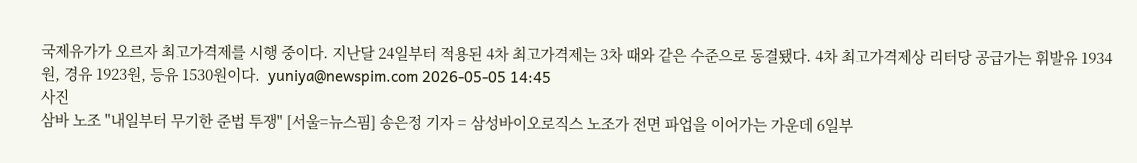국제유가가 오르자 최고가격제를 시행 중이다. 지난달 24일부터 적용된 4차 최고가격제는 3차 때와 같은 수준으로 동결됐다. 4차 최고가격제상 리터당 공급가는 휘발유 1934원, 경유 1923원, 등유 1530원이다.  yuniya@newspim.com 2026-05-05 14:45
사진
삼바 노조 "내일부터 무기한 준법 투쟁" [서울=뉴스핌] 송은정 기자 = 삼성바이오로직스 노조가 전면 파업을 이어가는 가운데 6일부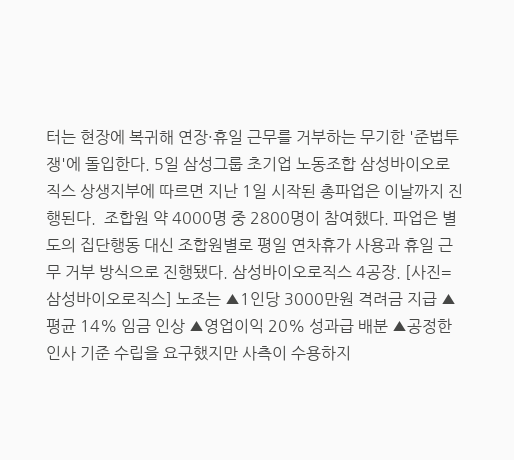터는 현장에 복귀해 연장·휴일 근무를 거부하는 무기한 '준법투쟁'에 돌입한다. 5일 삼성그룹 초기업 노동조합 삼성바이오로직스 상생지부에 따르면 지난 1일 시작된 총파업은 이날까지 진행된다.  조합원 약 4000명 중 2800명이 참여했다. 파업은 별도의 집단행동 대신 조합원별로 평일 연차휴가 사용과 휴일 근무 거부 방식으로 진행됐다. 삼성바이오로직스 4공장. [사진=삼성바이오로직스] 노조는 ▲1인당 3000만원 격려금 지급 ▲평균 14% 임금 인상 ▲영업이익 20% 성과급 배분 ▲공정한 인사 기준 수립을 요구했지만 사측이 수용하지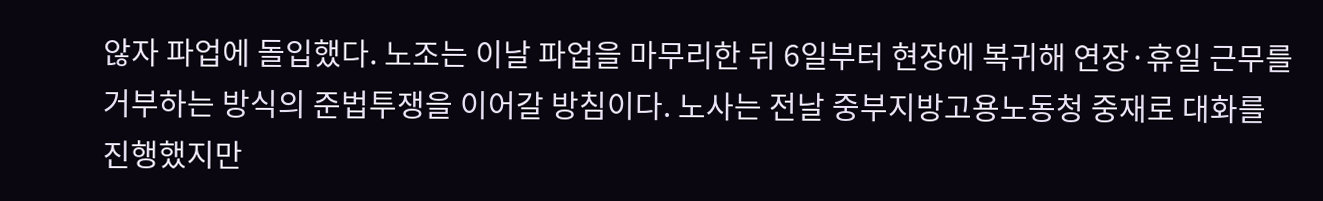않자 파업에 돌입했다. 노조는 이날 파업을 마무리한 뒤 6일부터 현장에 복귀해 연장·휴일 근무를 거부하는 방식의 준법투쟁을 이어갈 방침이다. 노사는 전날 중부지방고용노동청 중재로 대화를 진행했지만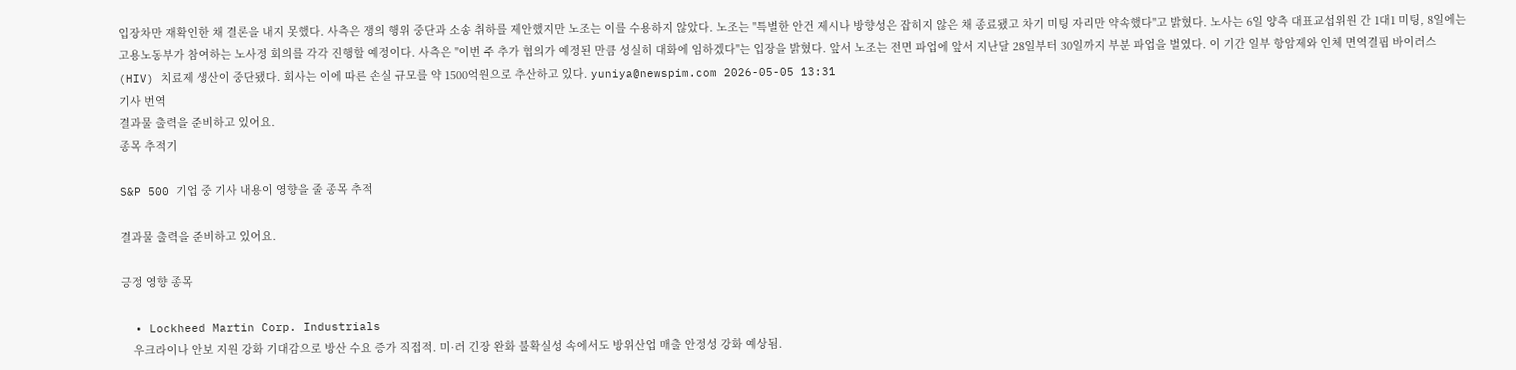입장차만 재확인한 채 결론을 내지 못했다. 사측은 쟁의 행위 중단과 소송 취하를 제안했지만 노조는 이를 수용하지 않았다. 노조는 "특별한 안건 제시나 방향성은 잡히지 않은 채 종료됐고 차기 미팅 자리만 약속했다"고 밝혔다. 노사는 6일 양측 대표교섭위원 간 1대1 미팅, 8일에는 고용노동부가 참여하는 노사정 회의를 각각 진행할 예정이다. 사측은 "이번 주 추가 협의가 예정된 만큼 성실히 대화에 임하겠다"는 입장을 밝혔다. 앞서 노조는 전면 파업에 앞서 지난달 28일부터 30일까지 부분 파업을 벌였다. 이 기간 일부 항암제와 인체 면역결핍 바이러스(HIV) 치료제 생산이 중단됐다. 회사는 이에 따른 손실 규모를 약 1500억원으로 추산하고 있다. yuniya@newspim.com 2026-05-05 13:31
기사 번역
결과물 출력을 준비하고 있어요.
종목 추적기

S&P 500 기업 중 기사 내용이 영향을 줄 종목 추적

결과물 출력을 준비하고 있어요.

긍정 영향 종목

  • Lockheed Martin Corp. Industrials
    우크라이나 안보 지원 강화 기대감으로 방산 수요 증가 직접적. 미·러 긴장 완화 불확실성 속에서도 방위산업 매출 안정성 강화 예상됨.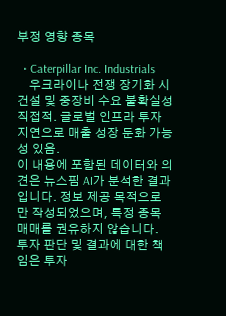부정 영향 종목

  • Caterpillar Inc. Industrials
    우크라이나 전쟁 장기화 시 건설 및 중장비 수요 불확실성 직접적. 글로벌 인프라 투자 지연으로 매출 성장 둔화 가능성 있음.
이 내용에 포함된 데이터와 의견은 뉴스핌 AI가 분석한 결과입니다. 정보 제공 목적으로만 작성되었으며, 특정 종목 매매를 권유하지 않습니다. 투자 판단 및 결과에 대한 책임은 투자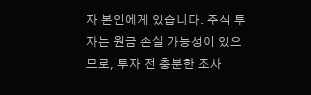자 본인에게 있습니다. 주식 투자는 원금 손실 가능성이 있으므로, 투자 전 충분한 조사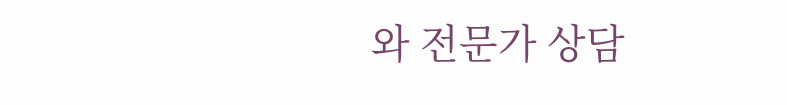와 전문가 상담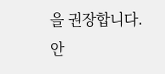을 권장합니다.
안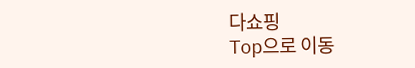다쇼핑
Top으로 이동